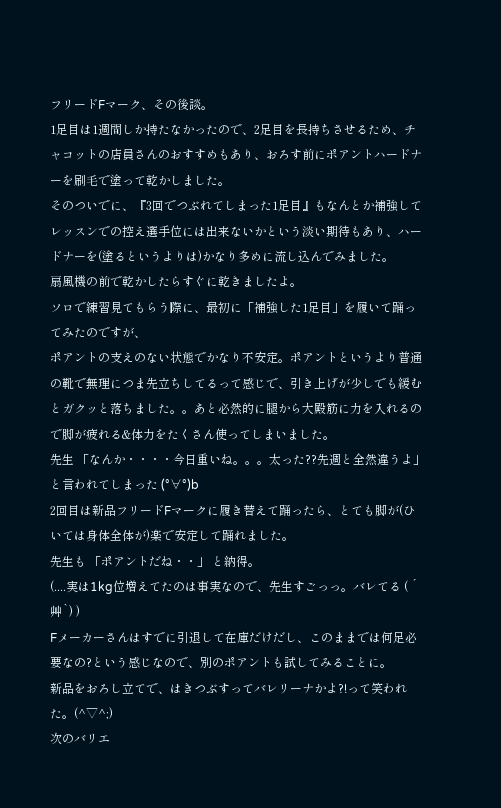フリードFマーク、その後談。
1足目は1週間しか持たなかったので、2足目を長持ちさせるため、チャコットの店員さんのおすすめもあり、おろす前にポアントハードナーを刷毛で塗って乾かしました。
そのついでに、『3回でつぶれてしまった1足目』もなんとか補強してレッスンでの控え選手位には出来ないかという淡い期待もあり、ハードナーを(塗るというよりは)かなり多めに流し込んでみました。
扇風機の前で乾かしたらすぐに乾きましたよ。
ソロで練習見てもらう際に、最初に「補強した1足目」を履いて踊ってみたのですが、
ポアントの支えのない状態でかなり不安定。ポアントというより普通の靴で無理につま先立ちしてるって感じで、引き上げが少しでも緩むとガクッと落ちました。。あと必然的に腿から大殿筋に力を入れるので脚が疲れる&体力をたくさん使ってしまいました。
先生 「なんか・・・・今日重いね。。。太った??先週と全然違うよ」
と言われてしまった (°∀°)b
2回目は新品フリードFマークに履き替えて踊ったら、とても脚が(ひいては身体全体が)楽で安定して踊れました。
先生も 「ポアントだね・・」 と納得。
(....実は1kg位増えてたのは事実なので、先生すごっっ。バレてる ( ´艸`) )
Fメーカーさんはすでに引退して在庫だけだし、このままでは何足必要なの?という感じなので、別のポアントも試してみることに。
新品をおろし立てで、はきつぶすってバレリーナかよ?!って笑われた。(^▽^;)
次のバリエ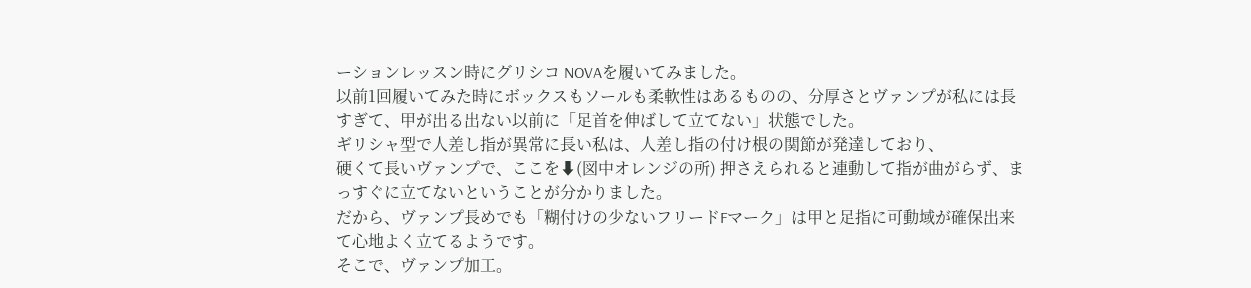ーションレッスン時にグリシコ NOVAを履いてみました。
以前1回履いてみた時にボックスもソールも柔軟性はあるものの、分厚さとヴァンプが私には長すぎて、甲が出る出ない以前に「足首を伸ばして立てない」状態でした。
ギリシャ型で人差し指が異常に長い私は、人差し指の付け根の関節が発達しており、
硬くて長いヴァンプで、ここを⬇(図中オレンジの所) 押さえられると連動して指が曲がらず、まっすぐに立てないということが分かりました。
だから、ヴァンプ長めでも「糊付けの少ないフリードFマーク」は甲と足指に可動域が確保出来て心地よく立てるようです。
そこで、ヴァンプ加工。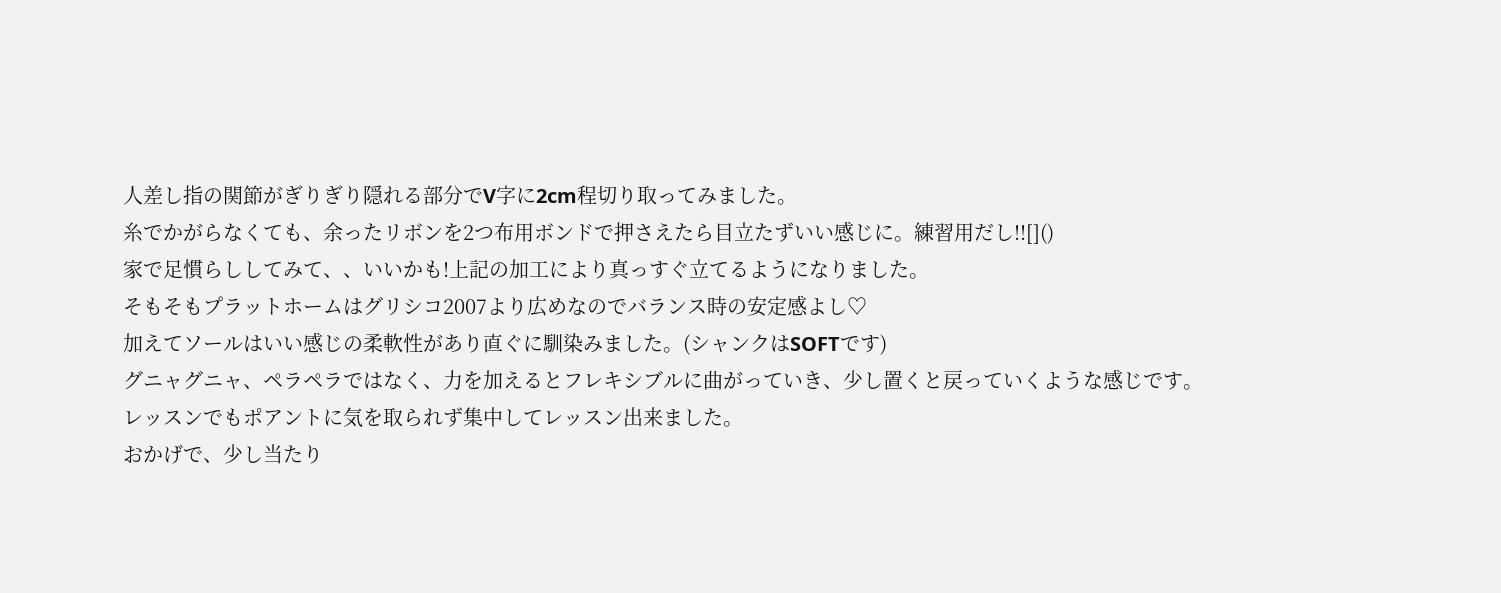人差し指の関節がぎりぎり隠れる部分でV字に2cm程切り取ってみました。
糸でかがらなくても、余ったリボンを2つ布用ボンドで押さえたら目立たずいい感じに。練習用だし!![]()
家で足慣らししてみて、、いいかも!上記の加工により真っすぐ立てるようになりました。
そもそもプラットホームはグリシコ2007より広めなのでバランス時の安定感よし♡
加えてソールはいい感じの柔軟性があり直ぐに馴染みました。(シャンクはSOFTです)
グニャグニャ、ペラペラではなく、力を加えるとフレキシブルに曲がっていき、少し置くと戻っていくような感じです。
レッスンでもポアントに気を取られず集中してレッスン出来ました。
おかげで、少し当たり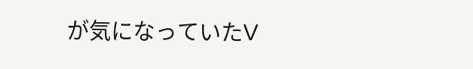が気になっていたV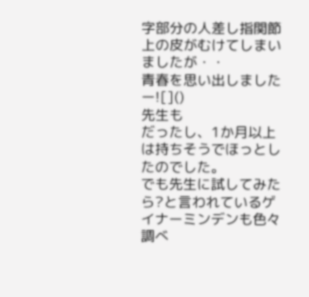字部分の人差し指関節上の皮がむけてしまいましたが・・
青春を思い出しましたー![]()
先生も
だったし、1か月以上は持ちそうでほっとしたのでした。
でも先生に試してみたら?と言われているゲイナーミンデンも色々調べ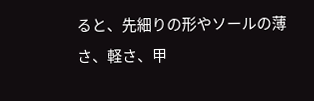ると、先細りの形やソールの薄さ、軽さ、甲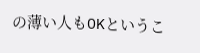の薄い人もOKというこ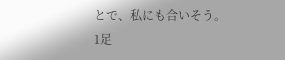とで、私にも合いそう。
1足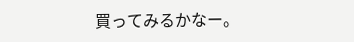買ってみるかなー。